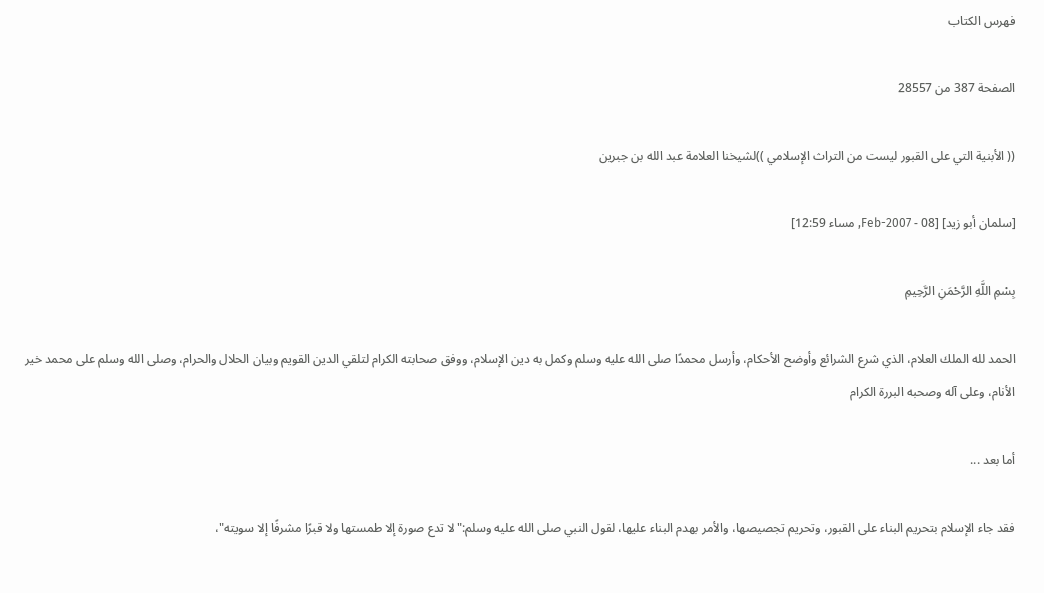فهرس الكتاب

الصفحة 387 من 28557

(( الأبنية التي على القبور ليست من التراث الإسلامي ))لشيخنا العلامة عبد الله بن جبرين

[سلمان أبو زيد] [08 - Feb-2007, مساء 12:59]

بِسْمِ اللَّهِ الرَّحْمَنِ الرَّحِيمِ

الحمد لله الملك العلام، الذي شرع الشرائع وأوضح الأحكام، وأرسل محمدًا صلى الله عليه وسلم وكمل به دين الإسلام، ووفق صحابته الكرام لتلقي الدين القويم وبيان الحلال والحرام، وصلى الله وسلم على محمد خير الأنام، وعلى آله وصحبه البررة الكرام

أما بعد ...

فقد جاء الإسلام بتحريم البناء على القبور، وتحريم تجصيصها، والأمر بهدم البناء عليها، لقول النبي صلى الله عليه وسلم:"لا تدع صورة إلا طمستها ولا قبرًا مشرفًا إلا سويته"،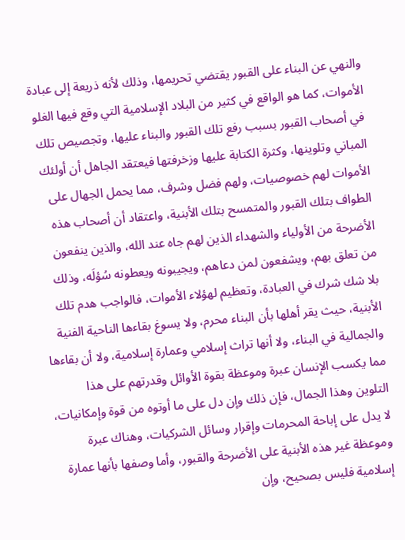والنهي عن البناء على القبور يقتضي تحريمها، وذلك لأنه ذريعة إلى عبادة الأموات، كما هو الواقع في كثير من البلاد الإسلامية التي وقع فيها الغلو في أصحاب القبور بسبب رفع تلك القبور والبناء عليها، وتجصيص تلك المباني وتلوينها، وكثرة الكتابة عليها وزخرفتها فيعتقد الجاهل أن أولئك الأموات لهم خصوصيات، ولهم فضل وشرف، مما يحمل الجهال على الطواف بتلك القبور والمتمسح بتلك الأبنية، واعتقاد أن أصحاب هذه الأضرحة من الأولياء والشهداء الذين لهم جاه عند الله، والذين ينفعون من تعلق بهم، ويشفعون لمن دعاهم، ويجيبونه ويعطونه سُؤلَه، وذلك بلا شك شرك في العبادة، وتعظيم لهؤلاء الأموات، فالواجب هدم تلك الأبنية، حيث يقر أهلها بأن البناء محرم، ولا يسوغ بقاءها الناحية الفنية والجمالية في البناء، ولا أنها تراث إسلامي وعمارة إسلامية، ولا أن بقاءها مما يكسب الإنسان عبرة وموعظة بقوة الأوائل وقدرتهم على هذا التلوين وهذا الجمال، فإن ذلك وإن دل على ما أوتوه من قوة وإمكانيات، لا يدل على إباحة المحرمات وإقرار وسائل الشركيات، وهناك عبرة وموعظة غير هذه الأبنية على الأضرحة والقبور، وأما وصفها بأنها عمارة إسلامية فليس بصحيح، وإن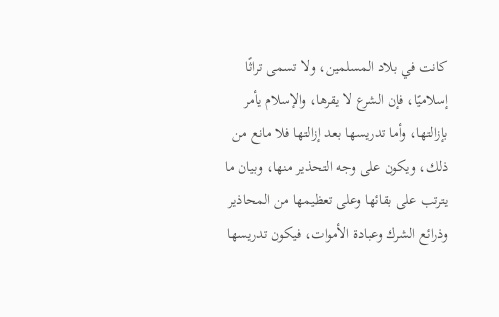كانت في بلاد المسلمين، ولا تسمى تراثًا إسلاميًا، فإن الشرع لا يقرها، والإسلام يأمر بإزالتها، وأما تدريسها بعد إزالتها فلا مانع من ذلك، ويكون على وجه التحذير منها، وبيان ما يترتب على بقائها وعلى تعظيمها من المحاذير وذرائع الشرك وعبادة الأموات، فيكون تدريسها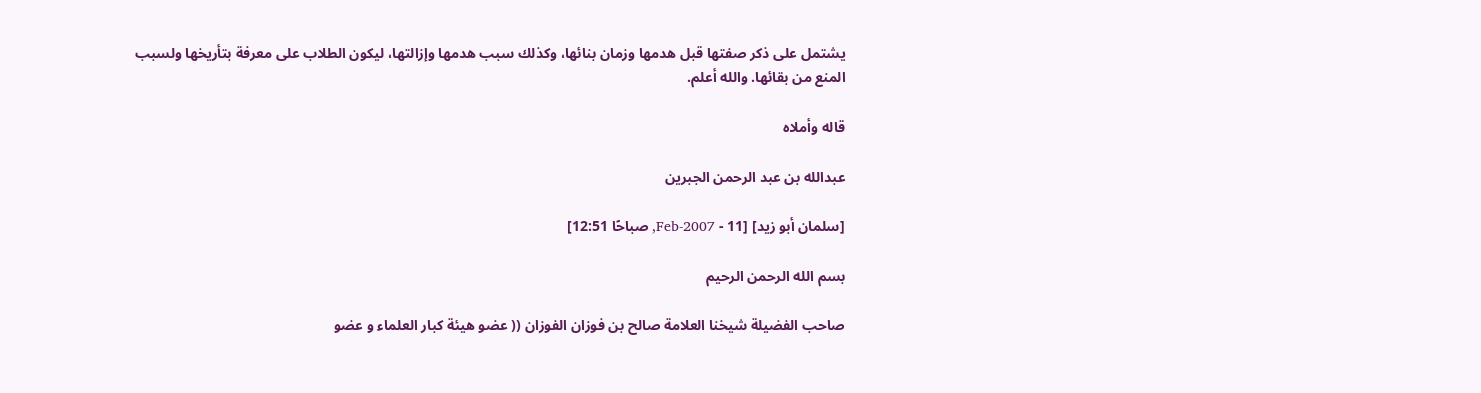يشتمل على ذكر صفتها قبل هدمها وزمان بنائها، وكذلك سبب هدمها وإزالتها، ليكون الطلاب على معرفة بتأريخها ولسبب المنع من بقائها. والله أعلم.

قاله وأملاه

عبدالله بن عبد الرحمن الجبرين

[سلمان أبو زيد] [11 - Feb-2007, صباحًا 12:51]

بسم الله الرحمن الرحيم

صاحب الفضيلة شيخنا العلامة صالح بن فوزان الفوزان (( عضو هيئة كبار العلماء و عضو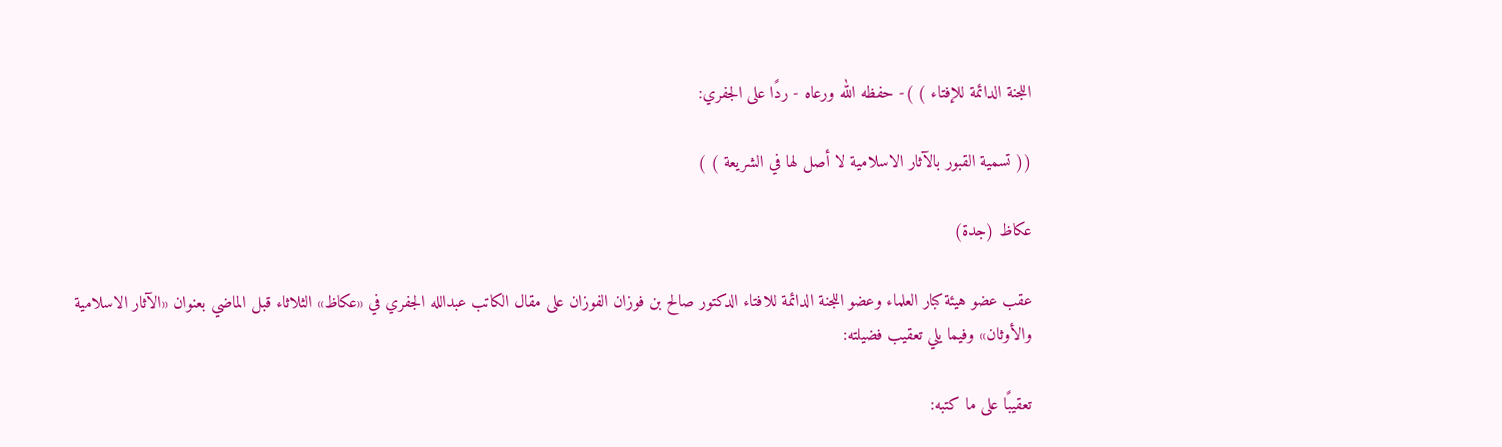اللجنة الدائمة للإفتاء ) )- حفظه الله ورعاه - ردًا على الجفري:

(( تسمية القبور بالآثار الاسلامية لا أصل لها في الشريعة ) )

عكاظ (جدة)

عقب عضو هيئة كبار العلماء وعضو اللجنة الدائمة للافتاء الدكتور صالح بن فوزان الفوزان على مقال الكاتب عبدالله الجفري في «عكاظ» الثلاثاء قبل الماضي بعنوان «الآثار الاسلامية والأوثان» وفيما يلي تعقيب فضيلته:

تعقيبًا على ما كتبه: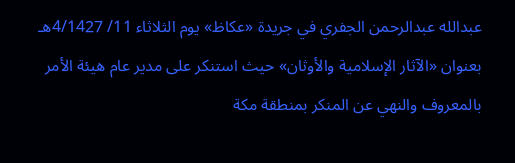عبدالله عبدالرحمن الجفري في جريدة «عكاظ» يوم الثلاثاء 11/ 4/1427هـ بعنوان «الآثار الإسلامية والأوثان» حيث استنكر على مدير عام هيئة الأمر بالمعروف والنهي عن المنكر بمنطقة مكة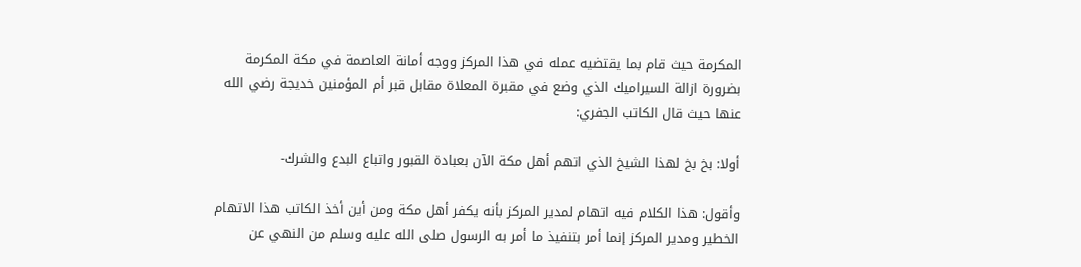المكرمة حيث قام بما يقتضيه عمله في هذا المركز ووجه أمانة العاصمة في مكة المكرمة بضرورة ازالة السيراميك الذي وضع في مقبرة المعلاة مقابل قبر أم المؤمنين خديجة رضي الله عنها حيث قال الكاتب الجفري:

أولا: بخ بخ لهذا الشيخ الذي اتهم أهل مكة الآن بعبادة القبور واتباع البدع والشرك-

وأقول: هذا الكلام فيه اتهام لمدير المركز بأنه يكفر أهل مكة ومن أين أخذ الكاتب هذا الاتهام الخطير ومدير المركز إنما أمر بتنفيذ ما أمر به الرسول صلى الله عليه وسلم من النهي عن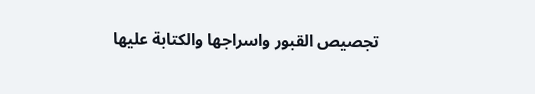تجصيص القبور واسراجها والكتابة عليها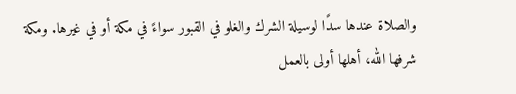والصلاة عندها سدًا لوسيلة الشرك والغلو في القبور سواءً في مكة أو في غيرها. ومكة شرفها الله، أهلها أولى بالعمل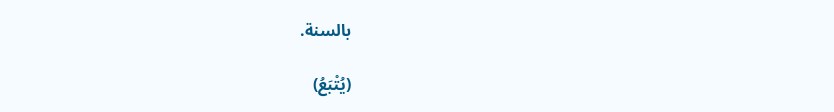بالسنة.

(يُتْبَعُ)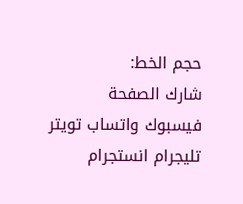حجم الخط:
شارك الصفحة
فيسبوك واتساب تويتر تليجرام انستجرام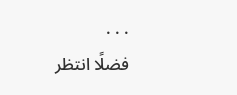. . .
فضلًا انتظر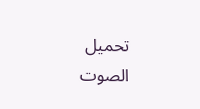تحميل الصوت